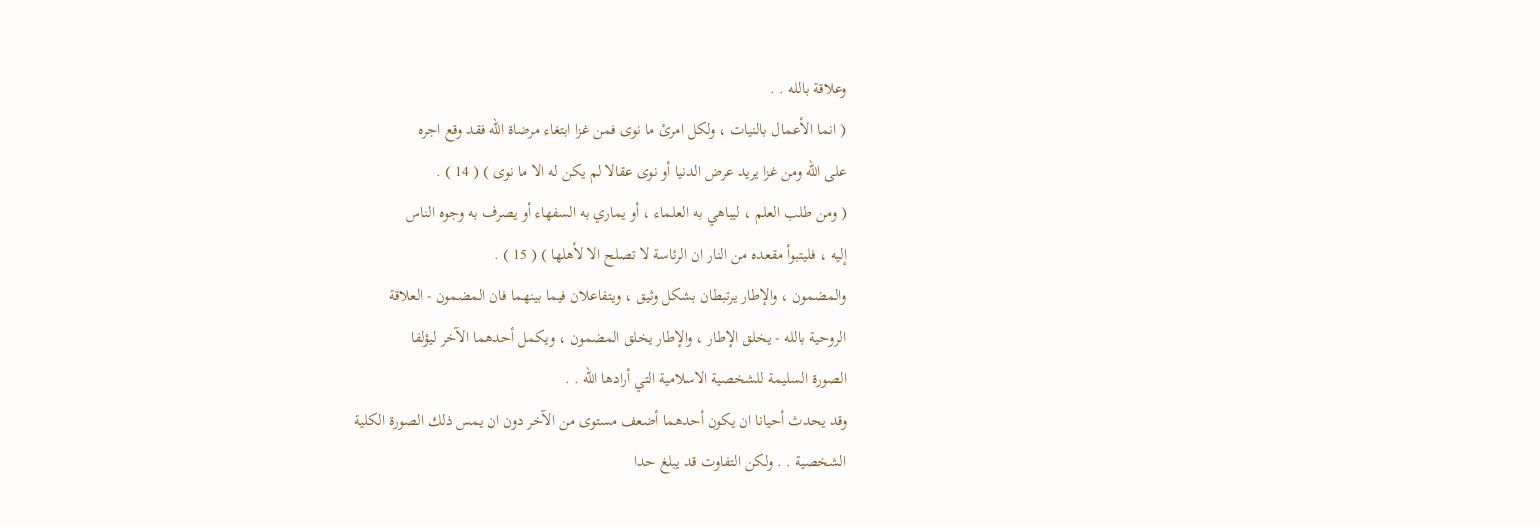وعلاقة بالله . .
( انما الأعمال بالنيات ، ولكل امرئ ما نوى فمن غزا ابتغاء مرضاة الله فقد وقع اجره
على الله ومن غزا يريد عرض الدنيا أو نوى عقالا لم يكن له الا ما نوى ) ( 14 ) .
( ومن طلب العلم ، ليباهي به العلماء ، أو يماري به السفهاء أو يصرف به وجوه الناس
إليه ، فليتبوأ مقعده من النار ان الرئاسة لا تصلح الا لأهلها ) ( 15 ) .
والمضمون ، والإطار يرتبطان بشكل وثيق ، ويتفاعلان فيما بينهما فان المضمون - العلاقة
الروحية بالله - يخلق الإطار ، والإطار يخلق المضمون ، ويكمل أحدهما الآخر ليؤلفا
الصورة السليمة للشخصية الاسلامية التي أرادها الله . .
وقد يحدث أحيانا ان يكون أحدهما أضعف مستوى من الآخر دون ان يمس ذلك الصورة الكلية
الشخصية . . ولكن التفاوت قد يبلغ حدا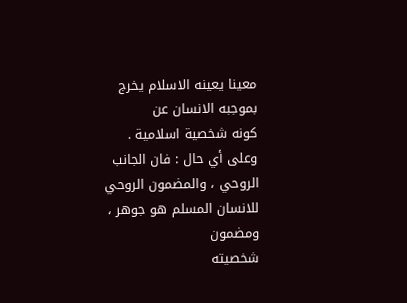معينا يعينه الاسلام يخرج بموجبه الانسان عن
كونه شخصية اسلامية .
وعلى أي حال : فان الجانب الروحي ، والمضمون الروحي للانسان المسلم هو جوهر ، ومضمون
شخصيته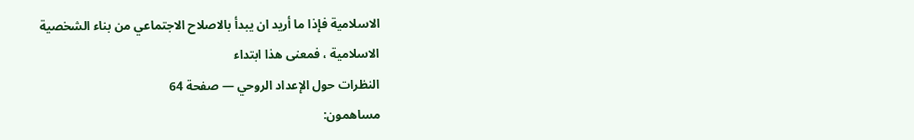الاسلامية فإذا ما أريد ان يبدأ بالاصلاح الاجتماعي من بناء الشخصية
الاسلامية ، فمعنى هذا ابتداء
النظرات حول الإعداد الروحي — صفحة 64
مساهمون: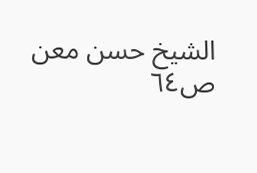الشيخ حسن معن
ص٦٤